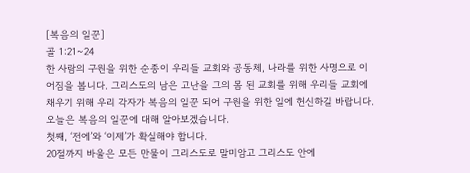[복음의 일꾼]
골 1:21~24
한 사람의 구원을 위한 순종이 우리들 교회와 공동체, 나라를 위한 사명으로 이어짐을 봅니다. 그리스도의 남은 고난을 그의 몸 된 교회를 위해 우리들 교회에 채우기 위해 우리 각자가 복음의 일꾼 되어 구원을 위한 일에 헌신하길 바랍니다. 오늘은 복음의 일꾼에 대해 알아보겠습니다.
첫째, ‘전에’와 ‘이제’가 확실해야 합니다.
20절까지 바울은 모든 만물이 그리스도로 말미암고 그리스도 안에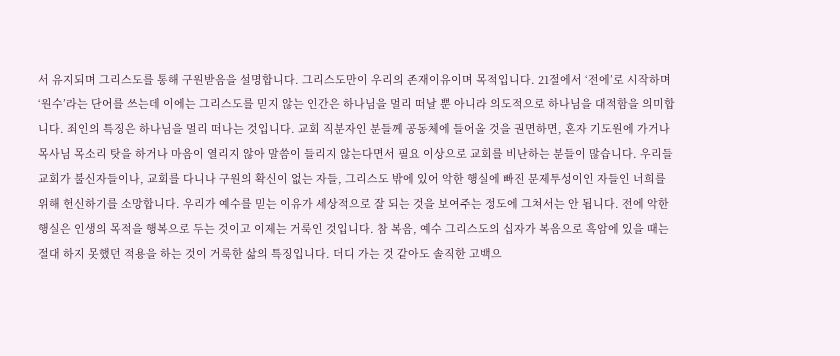서 유지되며 그리스도를 통해 구원받음을 설명합니다. 그리스도만이 우리의 존재이유이며 목적입니다. 21절에서 ‘전에’로 시작하며 ‘원수’라는 단어를 쓰는데 이에는 그리스도를 믿지 않는 인간은 하나님을 멀리 떠날 뿐 아니라 의도적으로 하나님을 대적함을 의미합니다. 죄인의 특징은 하나님을 멀리 떠나는 것입니다. 교회 직분자인 분들께 공동체에 들어올 것을 권면하면, 혼자 기도원에 가거나 목사님 목소리 탓을 하거나 마음이 열리지 않아 말씀이 들리지 않는다면서 필요 이상으로 교회를 비난하는 분들이 많습니다. 우리들 교회가 불신자들이나, 교회를 다니나 구원의 확신이 없는 자들, 그리스도 밖에 있어 악한 행실에 빠진 문제투성이인 자들인 너희를 위해 헌신하기를 소망합니다. 우리가 예수를 믿는 이유가 세상적으로 잘 되는 것을 보여주는 정도에 그쳐서는 안 됩니다. 전에 악한 행실은 인생의 목적을 행복으로 두는 것이고 이제는 거룩인 것입니다. 참 복음, 예수 그리스도의 십자가 복음으로 흑암에 있을 때는 절대 하지 못했던 적용을 하는 것이 거룩한 삶의 특징입니다. 더디 가는 것 같아도 솔직한 고백으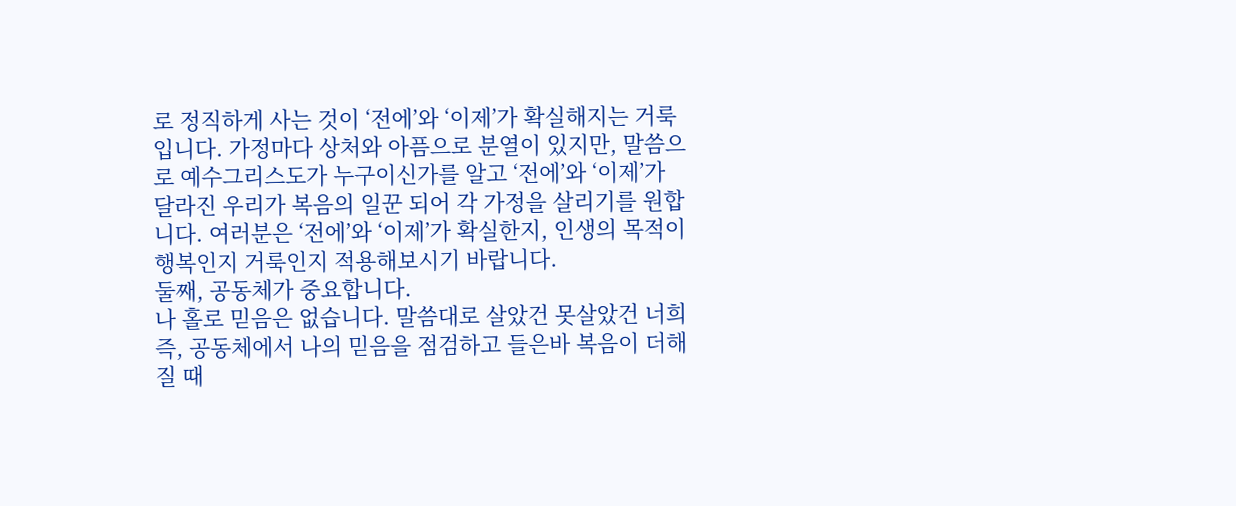로 정직하게 사는 것이 ‘전에’와 ‘이제’가 확실해지는 거룩입니다. 가정마다 상처와 아픔으로 분열이 있지만, 말씀으로 예수그리스도가 누구이신가를 알고 ‘전에’와 ‘이제’가 달라진 우리가 복음의 일꾼 되어 각 가정을 살리기를 원합니다. 여러분은 ‘전에’와 ‘이제’가 확실한지, 인생의 목적이 행복인지 거룩인지 적용해보시기 바랍니다.
둘째, 공동체가 중요합니다.
나 홀로 믿음은 없습니다. 말씀대로 살았건 못살았건 너희 즉, 공동체에서 나의 믿음을 점검하고 들은바 복음이 더해질 때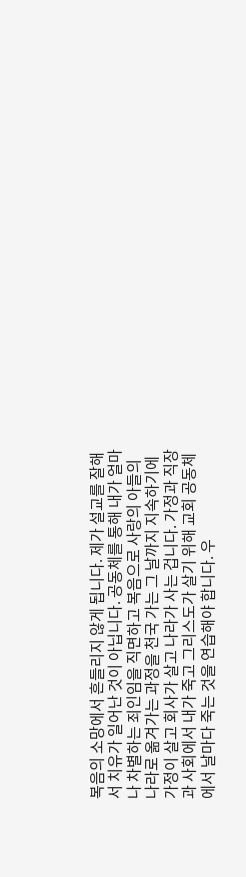복음의 소망에서 흔들리지 않게 됩니다. 제가 설교를 잘해서 치유가 일어난 것이 아닙니다. 공동체를 통해 내가 얼마나 차별하는 죄인임을 직면하고 복음으로 사랑의 아들의 나라로 옮겨가는 과정을 천국 가는 그 날까지 지속하기에 가정이 살고 회사가 살고 나라가 사는 겁니다. 가정과 직장과 사회에서 내가 죽고 그리스도가 살기 위해 교회 공동체에서 날마다 죽는 것을 연습해야 합니다. 우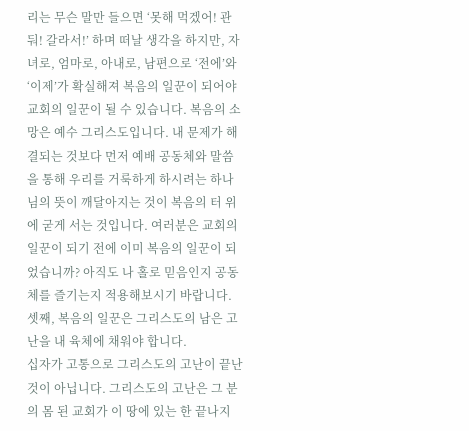리는 무슨 말만 들으면 ‘못해 먹겠어! 관둬! 갈라서!’ 하며 떠날 생각을 하지만, 자녀로, 엄마로, 아내로, 남편으로 ‘전에’와 ‘이제’가 확실해져 복음의 일꾼이 되어야 교회의 일꾼이 될 수 있습니다. 복음의 소망은 예수 그리스도입니다. 내 문제가 해결되는 것보다 먼저 예배 공동체와 말씀을 통해 우리를 거룩하게 하시려는 하나님의 뜻이 깨달아지는 것이 복음의 터 위에 굳게 서는 것입니다. 여러분은 교회의 일꾼이 되기 전에 이미 복음의 일꾼이 되었습니까? 아직도 나 홀로 믿음인지 공동체를 즐기는지 적용해보시기 바랍니다.
셋째, 복음의 일꾼은 그리스도의 남은 고난을 내 육체에 채워야 합니다.
십자가 고통으로 그리스도의 고난이 끝난 것이 아닙니다. 그리스도의 고난은 그 분의 몸 된 교회가 이 땅에 있는 한 끝나지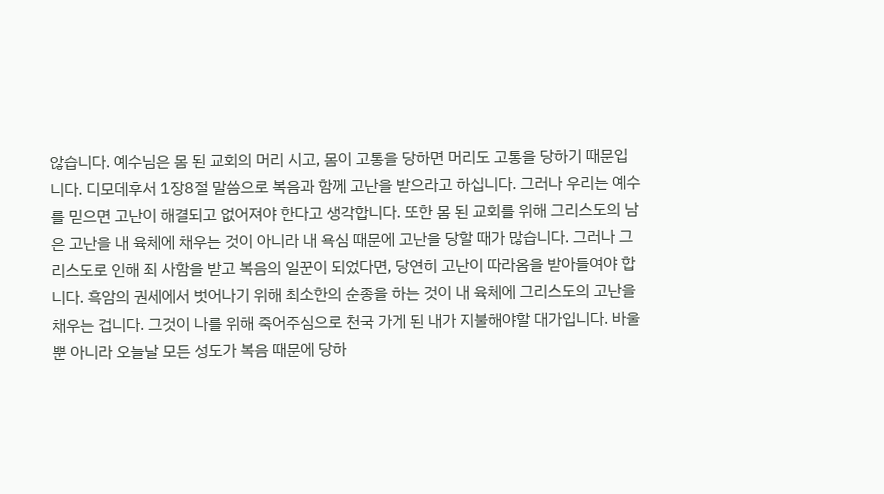않습니다. 예수님은 몸 된 교회의 머리 시고, 몸이 고통을 당하면 머리도 고통을 당하기 때문입니다. 디모데후서 1장8절 말씀으로 복음과 함께 고난을 받으라고 하십니다. 그러나 우리는 예수를 믿으면 고난이 해결되고 없어져야 한다고 생각합니다. 또한 몸 된 교회를 위해 그리스도의 남은 고난을 내 육체에 채우는 것이 아니라 내 욕심 때문에 고난을 당할 때가 많습니다. 그러나 그리스도로 인해 죄 사함을 받고 복음의 일꾼이 되었다면, 당연히 고난이 따라옴을 받아들여야 합니다. 흑암의 권세에서 벗어나기 위해 최소한의 순종을 하는 것이 내 육체에 그리스도의 고난을 채우는 겁니다. 그것이 나를 위해 죽어주심으로 천국 가게 된 내가 지불해야할 대가입니다. 바울뿐 아니라 오늘날 모든 성도가 복음 때문에 당하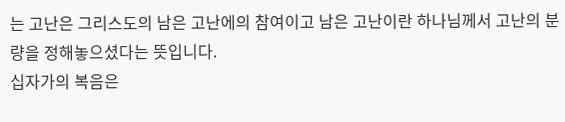는 고난은 그리스도의 남은 고난에의 참여이고 남은 고난이란 하나님께서 고난의 분량을 정해놓으셨다는 뜻입니다.
십자가의 복음은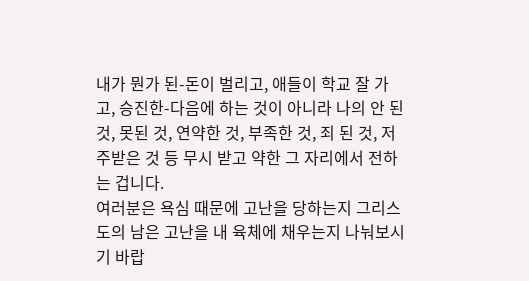내가 뭔가 된-돈이 벌리고, 애들이 학교 잘 가고, 승진한-다음에 하는 것이 아니라 나의 안 된 것, 못된 것, 연약한 것, 부족한 것, 죄 된 것, 저주받은 것 등 무시 받고 약한 그 자리에서 전하는 겁니다.
여러분은 욕심 때문에 고난을 당하는지 그리스도의 남은 고난을 내 육체에 채우는지 나눠보시기 바랍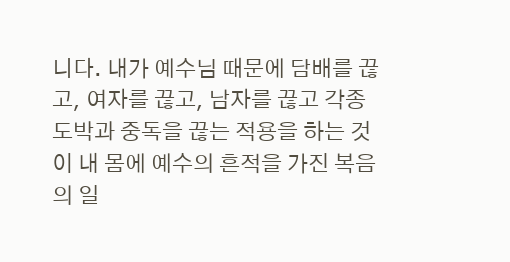니다. 내가 예수님 때문에 담배를 끊고, 여자를 끊고, 남자를 끊고 각종 도박과 중독을 끊는 적용을 하는 것이 내 몸에 예수의 흔적을 가진 복음의 일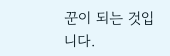꾼이 되는 것입니다.